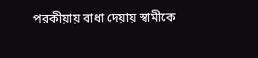পরকীয়ায় বাধা দেয়ায় স্বামীকে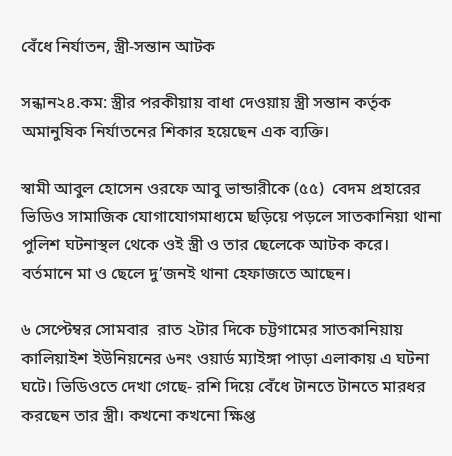বেঁধে নির্যাতন, স্ত্রী-সন্তান আটক

সন্ধান২৪.কম: স্ত্রীর পরকীয়ায় বাধা দেওয়ায় স্ত্রী সন্তান কর্তৃক অমানুষিক নির্যাতনের শিকার হয়েছেন এক ব্যক্তি।

স্বামী আবুল হোসেন ওরফে আবু ভান্ডারীকে (৫৫)  বেদম প্রহারের ভিডিও সামাজিক যোগাযোগমাধ্যমে ছড়িয়ে পড়লে সাতকানিয়া থানা পুলিশ ঘটনাস্থল থেকে ওই স্ত্রী ও তার ছেলেকে আটক করে। বর্তমানে মা ও ছেলে দু’জনই থানা হেফাজতে আছেন।

৬ সেপ্টেম্বর সোমবার  রাত ২টার দিকে চট্টগামের সাতকানিয়ায় কালিয়াইশ ইউনিয়নের ৬নং ওয়ার্ড ম্যাইঙ্গা পাড়া এলাকায় এ ঘটনা ঘটে। ভিডিওতে দেখা গেছে- রশি দিয়ে বেঁধে টানতে টানতে মারধর করছেন তার স্ত্রী। কখনো কখনো ক্ষিপ্ত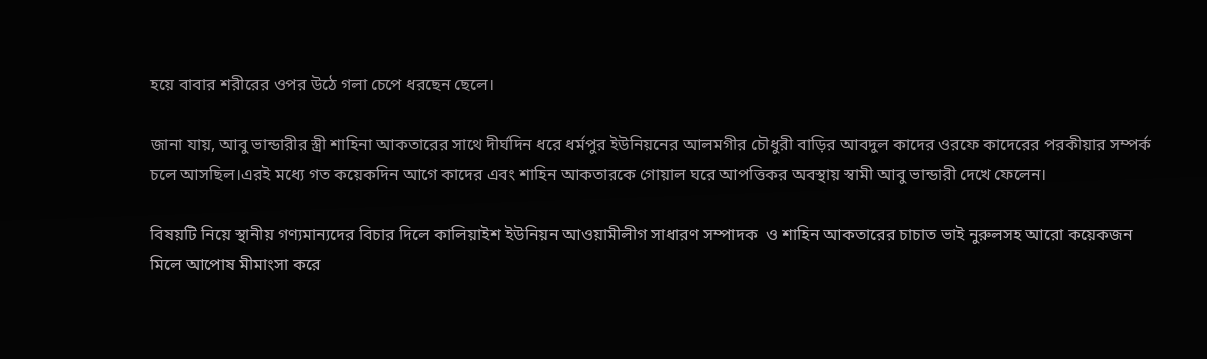হয়ে বাবার শরীরের ওপর উঠে গলা চেপে ধরছেন ছেলে।

জানা যায়, আবু ভান্ডারীর স্ত্রী শাহিনা আকতারের সাথে দীর্ঘদিন ধরে ধর্মপুর ইউনিয়নের আলমগীর চৌধুরী বাড়ির আবদুল কাদের ওরফে কাদেরের পরকীয়ার সম্পর্ক চলে আসছিল।এরই মধ্যে গত কয়েকদিন আগে কাদের এবং শাহিন আকতারকে গোয়াল ঘরে আপত্তিকর অবস্থায় স্বামী আবু ভান্ডারী দেখে ফেলেন।

বিষয়টি নিয়ে স্থানীয় গণ্যমান্যদের বিচার দিলে কালিয়াইশ ইউনিয়ন আওয়ামীলীগ সাধারণ সম্পাদক  ও শাহিন আকতারের চাচাত ভাই নুরুলসহ আরো কয়েকজন মিলে আপোষ মীমাংসা করে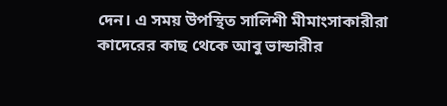দেন। এ সময় উপস্থিত সালিশী মীমাংসাকারীরা কাদেরের কাছ থেকে আবু ভান্ডারীর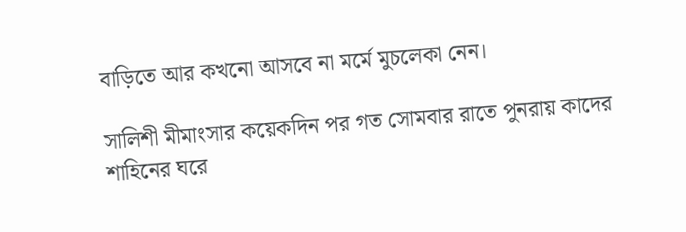বাড়িতে আর কখনো আসবে না মর্মে মুচলেকা নেন।

সালিশী মীমাংসার কয়েকদিন পর গত সোমবার রাতে পুনরায় কাদের শাহিনের ঘরে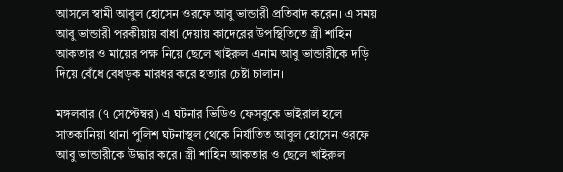আসলে স্বামী আবুল হোসেন ওরফে আবু ভান্ডারী প্রতিবাদ করেন। এ সময় আবু ভান্ডারী পরকীয়ায় বাধা দেয়ায় কাদেরের উপস্থিতিতে স্ত্রী শাহিন আকতার ও মায়ের পক্ষ নিয়ে ছেলে খাইরুল এনাম আবু ভান্ডারীকে দড়ি দিয়ে বেঁধে বেধড়ক মারধর করে হত্যার চেষ্টা চালান।

মঙ্গলবার (৭ সেপ্টেম্বর) এ ঘটনার ভিডিও ফেসবুকে ভাইরাল হলে সাতকানিয়া থানা পুলিশ ঘটনাস্থল থেকে নির্যাতিত আবুল হোসেন ওরফে আবু ভান্ডারীকে উদ্ধার করে। স্ত্রী শাহিন আকতার ও ছেলে খাইরুল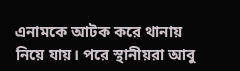এনামকে আটক করে থানায় নিয়ে যায়। পরে স্থানীয়রা আবু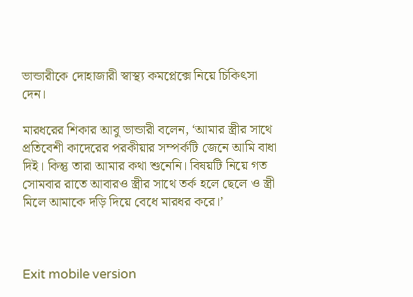ভান্ডারীকে দোহাজারী স্বাস্থ্য কমপ্লেক্সে নিয়ে চিকিৎসা দেন।

মারধরের শিকার আবু ভান্ডারী বলেন, ‘আমার স্ত্রীর সাথে প্রতিবেশী কাদেরের পরকীয়ার সম্পর্কটি জেনে আমি বাধা দিই। কিন্তু তারা আমার কথা শুনেনি। বিষয়টি নিয়ে গত সোমবার রাতে আবারও স্ত্রীর সাথে তর্ক হলে ছেলে ও স্ত্রী মিলে আমাকে দড়ি দিয়ে বেধে মারধর করে।’



Exit mobile version